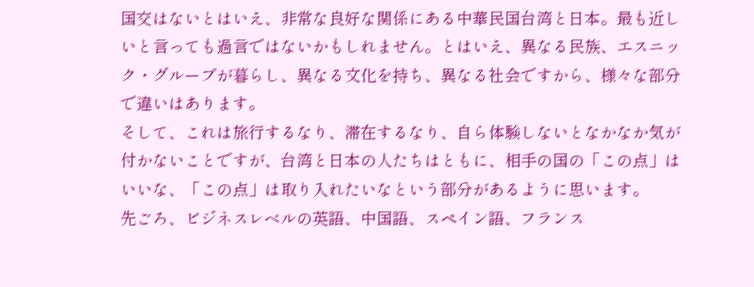国交はないとはいえ、非常な良好な関係にある中華民国台湾と日本。最も近しいと言っても過言ではないかもしれません。とはいえ、異なる民族、エスニック・グループが暮らし、異なる文化を持ち、異なる社会ですから、様々な部分で違いはあります。
そして、これは旅行するなり、滞在するなり、自ら体験しないとなかなか気が付かないことですが、台湾と日本の人たちはともに、相手の国の「この点」はいいな、「この点」は取り入れたいなという部分があるように思います。
先ごろ、ビジネスレベルの英語、中国語、スペイン語、フランス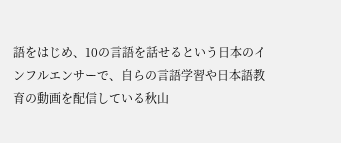語をはじめ、10の言語を話せるという日本のインフルエンサーで、自らの言語学習や日本語教育の動画を配信している秋山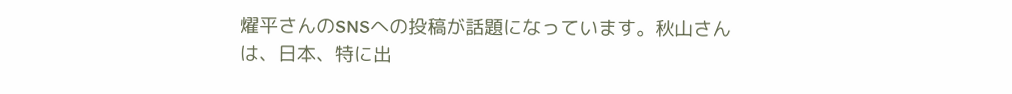燿平さんのSNSへの投稿が話題になっています。秋山さんは、日本、特に出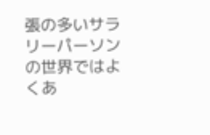張の多いサラリーパーソンの世界ではよくあ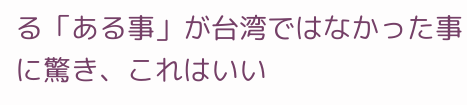る「ある事」が台湾ではなかった事に驚き、これはいい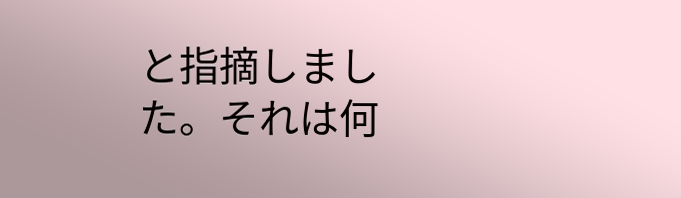と指摘しました。それは何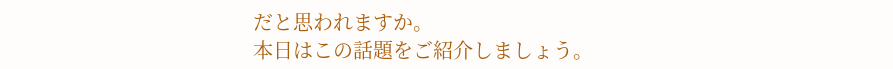だと思われますか。
本日はこの話題をご紹介しましょう。